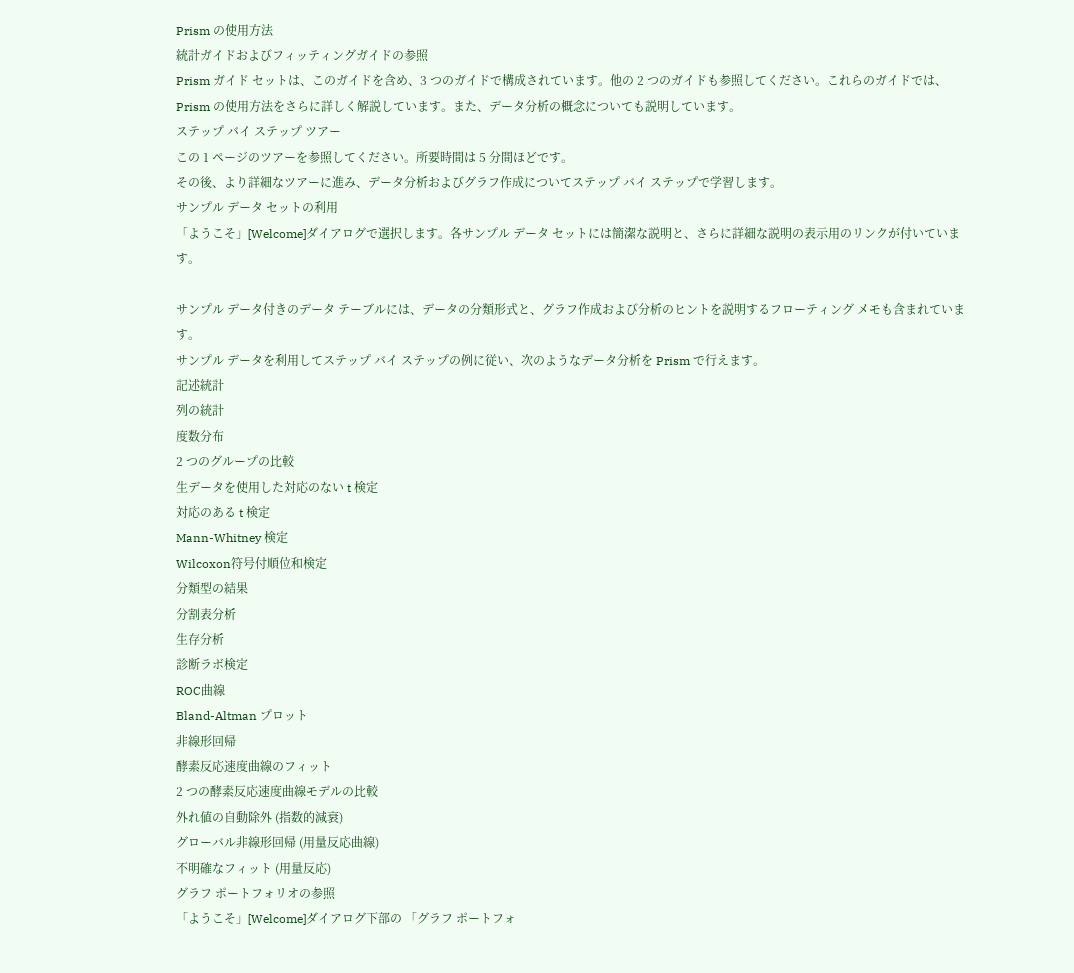Prism の使用方法
統計ガイドおよびフィッティングガイドの参照
Prism ガイド セットは、このガイドを含め、3 つのガイドで構成されています。他の 2 つのガイドも参照してください。これらのガイドでは、Prism の使用方法をさらに詳しく解説しています。また、データ分析の概念についても説明しています。
ステップ バイ ステップ ツアー
この 1 ページのツアーを参照してください。所要時間は 5 分間ほどです。
その後、より詳細なツアーに進み、データ分析およびグラフ作成についてステップ バイ ステップで学習します。
サンプル データ セットの利用
「ようこそ」[Welcome]ダイアログで選択します。各サンプル データ セットには簡潔な説明と、さらに詳細な説明の表示用のリンクが付いています。

サンプル データ付きのデータ テーブルには、データの分類形式と、グラフ作成および分析のヒントを説明するフローティング メモも含まれています。
サンプル データを利用してステップ バイ ステップの例に従い、次のようなデータ分析を Prism で行えます。
記述統計
列の統計
度数分布
2 つのグループの比較
生データを使用した対応のない t 検定
対応のある t 検定
Mann-Whitney 検定
Wilcoxon符号付順位和検定
分類型の結果
分割表分析
生存分析
診断ラボ検定
ROC曲線
Bland-Altman プロット
非線形回帰
酵素反応速度曲線のフィット
2 つの酵素反応速度曲線モデルの比較
外れ値の自動除外 (指数的減衰)
グローバル非線形回帰 (用量反応曲線)
不明確なフィット (用量反応)
グラフ ポートフォリオの参照
「ようこそ」[Welcome]ダイアログ下部の 「グラフ ポートフォ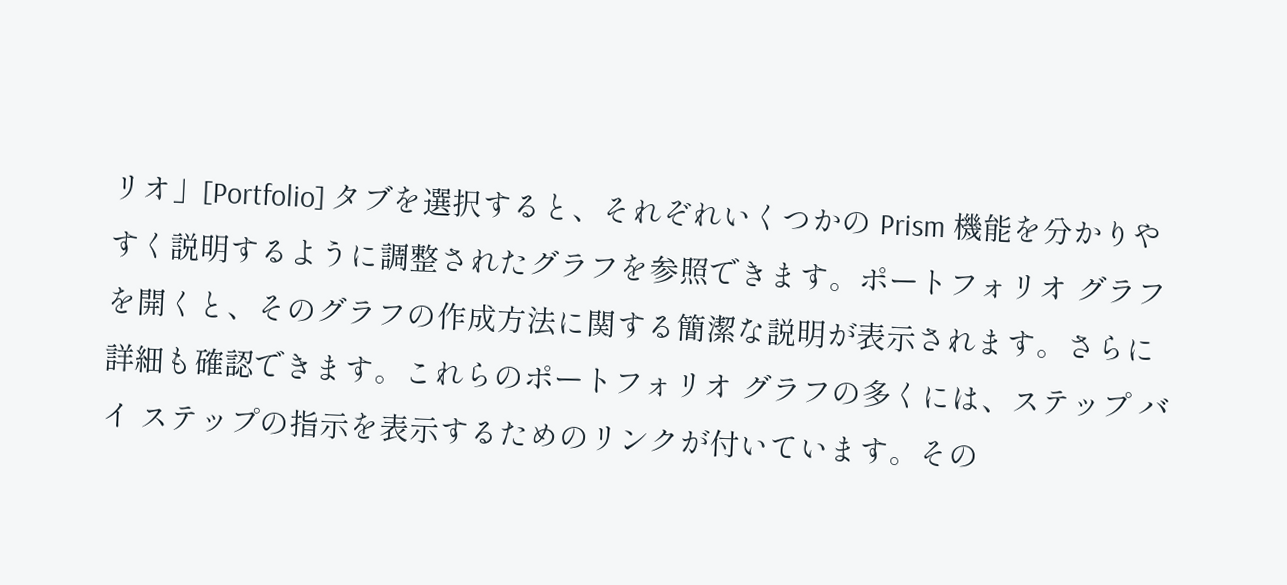リオ」[Portfolio] タブを選択すると、それぞれいくつかの Prism 機能を分かりやすく説明するように調整されたグラフを参照できます。ポートフォリオ グラフを開くと、そのグラフの作成方法に関する簡潔な説明が表示されます。さらに詳細も確認できます。これらのポートフォリオ グラフの多くには、ステップ バイ ステップの指示を表示するためのリンクが付いています。その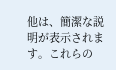他は、簡潔な説明が表示されます。これらの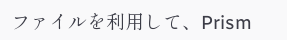ファイルを利用して、Prism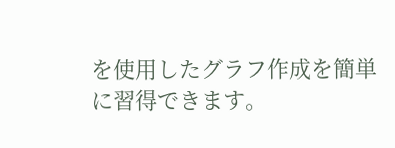を使用したグラフ作成を簡単に習得できます。